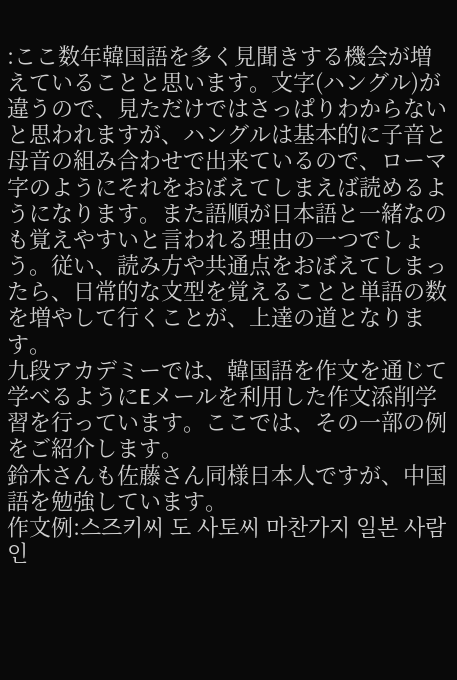:ここ数年韓国語を多く見聞きする機会が増えていることと思います。文字(ハングル)が違うので、見ただけではさっぱりわからないと思われますが、ハングルは基本的に子音と母音の組み合わせで出来ているので、ローマ字のようにそれをおぼえてしまえば読めるようになります。また語順が日本語と一緒なのも覚えやすいと言われる理由の一つでしょう。従い、読み方や共通点をおぼえてしまったら、日常的な文型を覚えることと単語の数を増やして行くことが、上達の道となります。
九段アカデミーでは、韓国語を作文を通じて学べるようにEメールを利用した作文添削学習を行っています。ここでは、その一部の例をご紹介します。
鈴木さんも佐藤さん同様日本人ですが、中国語を勉強しています。
作文例:스즈키씨 도 사토씨 마찬가지 일본 사람인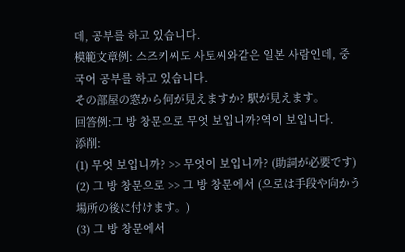데, 공부를 하고 있습니다.
模範文章例: 스즈키씨도 사토씨와같은 일본 사람인데, 중국어 공부를 하고 있습니다.
その部屋の窓から何が見えますか? 駅が見えます。
回答例:그 방 창문으로 무엇 보입니까?역이 보입니다.
添削:
(1) 무엇 보입니까? >> 무엇이 보입니까? (助詞が必要です)
(2) 그 방 창문으로 >> 그 방 창문에서 (으로は手段や向かう場所の後に付けます。)
(3) 그 방 창문에서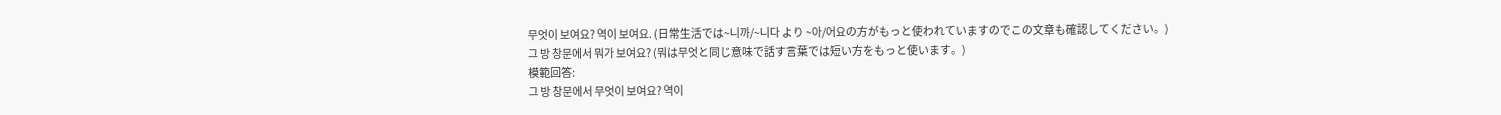무엇이 보여요? 역이 보여요. (日常生活では~니까/~니다 より ~아/어요の方がもっと使われていますのでこの文章も確認してください。)
그 방 창문에서 뭐가 보여요? (뭐は무엇と同じ意味で話す言葉では短い方をもっと使います。)
模範回答:
그 방 창문에서 무엇이 보여요? 역이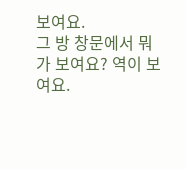보여요.
그 방 창문에서 뭐가 보여요? 역이 보여요.